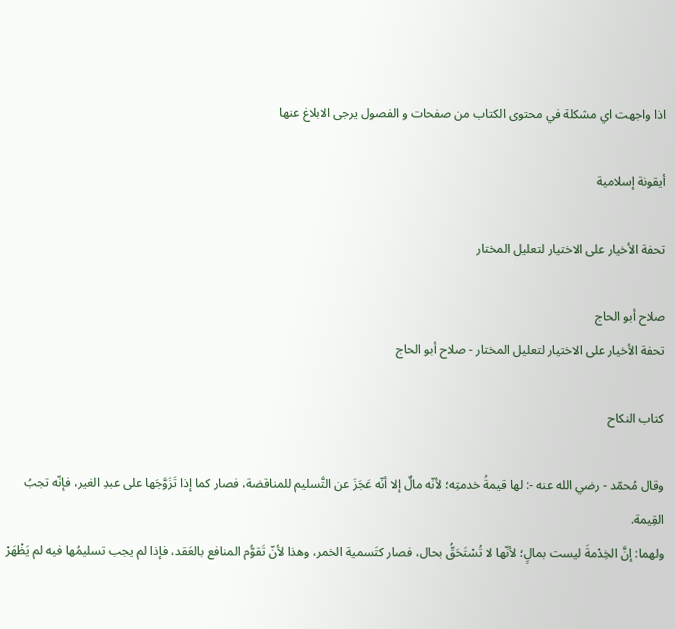اذا واجهت اي مشكلة في محتوى الكتاب من صفحات و الفصول يرجى الابلاغ عنها

أيقونة إسلامية

تحفة الأخيار على الاختيار لتعليل المختار

صلاح أبو الحاج
تحفة الأخيار على الاختيار لتعليل المختار - صلاح أبو الحاج

كتاب النكاح

وقال مُحمّد - رضي الله عنه -: لها قيمةُ خدمتِه؛ لأنّه مالٌ إلا أنّه عَجَزَ عن التَّسليم للمناقضة، فصار كما إذا تَزَوَّجَها على عبدِ الغير، فإنّه تجبُ القِيمة.
ولهما: إنَّ الخِدْمةَ ليست بمالٍ؛ لأنّها لا تُسْتَحَقُّ بحال، فصار كتَسمية الخمر، وهذا لأنّ تَقوُّم المنافع بالعَقد، فإذا لم يجب تسليمُها فيه لم يَظْهَرْ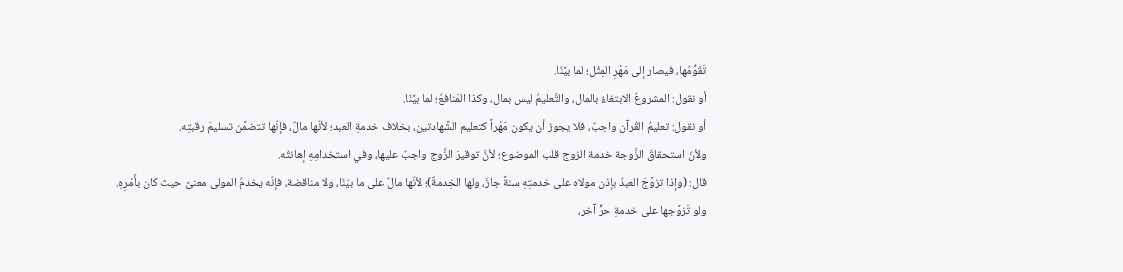تَقَوُّمُها، فيصار إلى مَهْرِ المِثْل؛ لما بيَّنّا.
أو نقول: المشروعُ الابتغاءُ بالمال، والتَّعليمُ ليس بمال، وكذا المَنافعُ؛ لما بيَّنّا.
أو نقول: تعليمُ القُرآن واجبٌ، فلا يجوز أن يكون مَهْراً كتعليم الشَّهادتين، بخلاف خدمةِ العبد؛ لأنّها مالٌ، فإنّها تتضمَّن تسليمَ رقبتِه.
ولأنّ استحقاقَ الزَّوجة خدمة الزوج قلب الموضوع؛ لأنَّ توقيرَ الزَّوج واجبٌ عليها، وفي استخدامِهِ إهانتُه.
قال: (وإذا تزوَّجَ العبدُ بإذن مولاه على خدمتِهِ سنةً جازَ، ولها الخِدمةٌ)؛ لأنّها مالٌ على ما بيّنّا، ولا مناقضة، فإنّه يخدمُ المولى معنىً حيث كان بأَمْرِهِ.
ولو تَزوَّجها على خدمةِ حرٍّ آخر،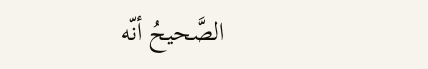الصَّحيحُ أنّه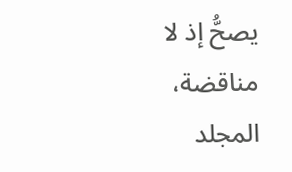يصحُّ إذ لا مناقضة،
المجلد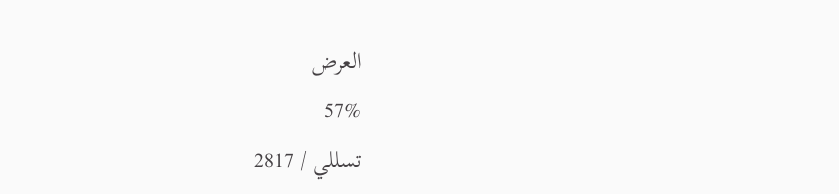العرض
57%
تسللي / 2817